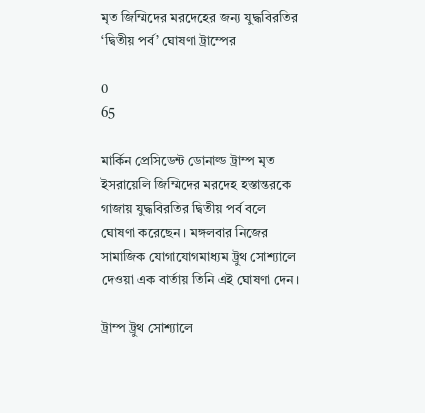মৃত জিম্মিদের মরদেহের জন্য যুদ্ধবিরতির ‘দ্বিতীয় পর্ব’ ঘোষণা ট্রাম্পের

0
65

মার্কিন প্রেসিডেন্ট ডোনাল্ড ট্রাম্প মৃত ইসরায়েলি জিম্মিদের মরদেহ হস্তান্তরকে গাজায় যুদ্ধবিরতির দ্বিতীয় পর্ব বলে ঘোষণা করেছেন। মঙ্গলবার নিজের সামাজিক যোগাযোগমাধ্যম ট্রুথ সোশ্যালে দেওয়া এক বার্তায় তিনি এই ঘোষণা দেন।

ট্রাম্প ট্রুথ সোশ্যালে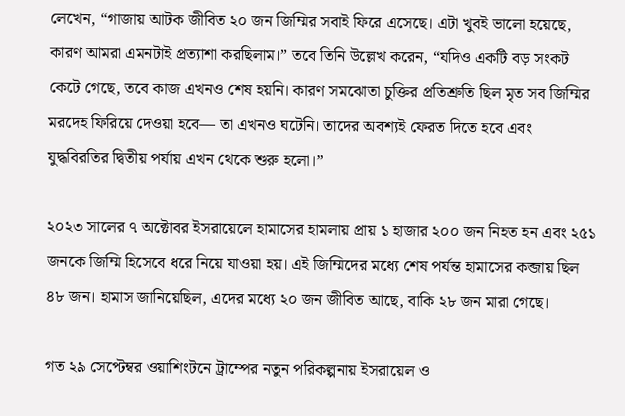লেখেন, “গাজায় আটক জীবিত ২০ জন জিম্মির সবাই ফিরে এসেছে। এটা খুবই ভালো হয়েছে, কারণ আমরা এমনটাই প্রত্যাশা করছিলাম।” তবে তিনি উল্লেখ করেন, “যদিও একটি বড় সংকট কেটে গেছে, তবে কাজ এখনও শেষ হয়নি। কারণ সমঝোতা চুক্তির প্রতিশ্রুতি ছিল মৃত সব জিম্মির মরদেহ ফিরিয়ে দেওয়া হবে— তা এখনও ঘটেনি। তাদের অবশ্যই ফেরত দিতে হবে এবং যুদ্ধবিরতির দ্বিতীয় পর্যায় এখন থেকে শুরু হলো।”

২০২৩ সালের ৭ অক্টোবর ইসরায়েলে হামাসের হামলায় প্রায় ১ হাজার ২০০ জন নিহত হন এবং ২৫১ জনকে জিম্মি হিসেবে ধরে নিয়ে যাওয়া হয়। এই জিম্মিদের মধ্যে শেষ পর্যন্ত হামাসের কব্জায় ছিল ৪৮ জন। হামাস জানিয়েছিল, এদের মধ্যে ২০ জন জীবিত আছে, বাকি ২৮ জন মারা গেছে।

গত ২৯ সেপ্টেম্বর ওয়াশিংটনে ট্রাম্পের নতুন পরিকল্পনায় ইসরায়েল ও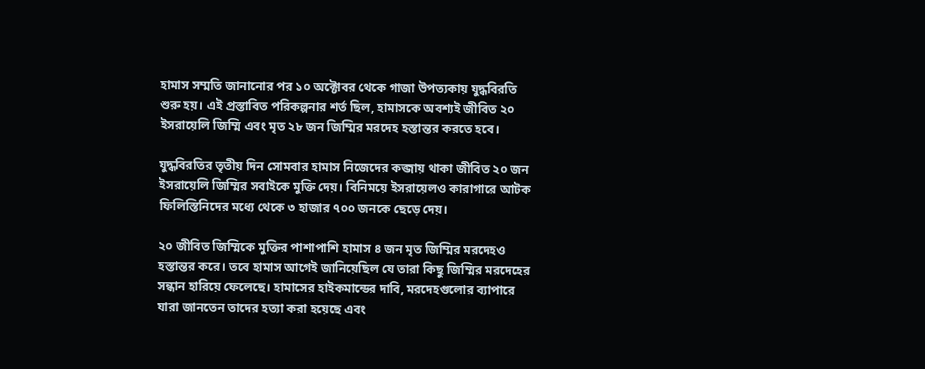হামাস সম্মতি জানানোর পর ১০ অক্টোবর থেকে গাজা উপত্যকায় যুদ্ধবিরতি শুরু হয়। এই প্রস্তাবিত পরিকল্পনার শর্ত ছিল, হামাসকে অবশ্যই জীবিত ২০ ইসরায়েলি জিম্মি এবং মৃত ২৮ জন জিম্মির মরদেহ হস্তান্তর করতে হবে।

যুদ্ধবিরতির তৃতীয় দিন সোমবার হামাস নিজেদের কব্জায় থাকা জীবিত ২০ জন ইসরায়েলি জিম্মির সবাইকে মুক্তি দেয়। বিনিময়ে ইসরায়েলও কারাগারে আটক ফিলিস্তিনিদের মধ্যে থেকে ৩ হাজার ৭০০ জনকে ছেড়ে দেয়।

২০ জীবিত জিম্মিকে মুক্তির পাশাপাশি হামাস ৪ জন মৃত জিম্মির মরদেহও হস্তান্তর করে। তবে হামাস আগেই জানিয়েছিল যে তারা কিছু জিম্মির মরদেহের সন্ধান হারিয়ে ফেলেছে। হামাসের হাইকমান্ডের দাবি, মরদেহগুলোর ব্যাপারে যারা জানতেন তাদের হত্যা করা হয়েছে এবং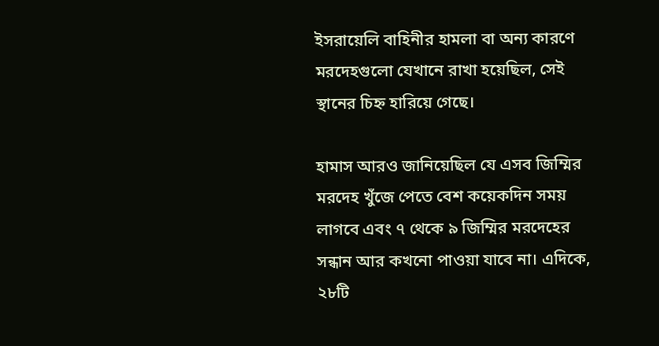ইসরায়েলি বাহিনীর হামলা বা অন্য কারণে মরদেহগুলো যেখানে রাখা হয়েছিল, সেই স্থানের চিহ্ন হারিয়ে গেছে।

হামাস আরও জানিয়েছিল যে এসব জিম্মির মরদেহ খুঁজে পেতে বেশ কয়েকদিন সময় লাগবে এবং ৭ থেকে ৯ জিম্মির মরদেহের সন্ধান আর কখনো পাওয়া যাবে না। এদিকে, ২৮টি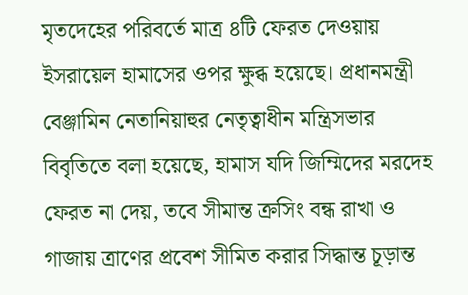মৃতদেহের পরিবর্তে মাত্র ৪টি ফেরত দেওয়ায় ইসরায়েল হামাসের ওপর ক্ষুব্ধ হয়েছে। প্রধানমন্ত্রী বেঞ্জামিন নেতানিয়াহুর নেতৃত্বাধীন মন্ত্রিসভার বিবৃতিতে বলা হয়েছে, হামাস যদি জিম্মিদের মরদেহ ফেরত না দেয়, তবে সীমান্ত ক্রসিং বন্ধ রাখা ও গাজায় ত্রাণের প্রবেশ সীমিত করার সিদ্ধান্ত চূড়ান্ত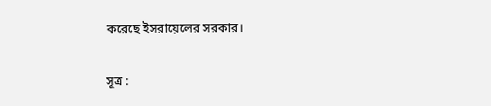করেছে ইসরায়েলের সরকার।

সূত্র :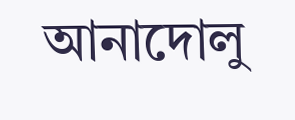আনাদোলু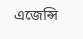এজেন্সি